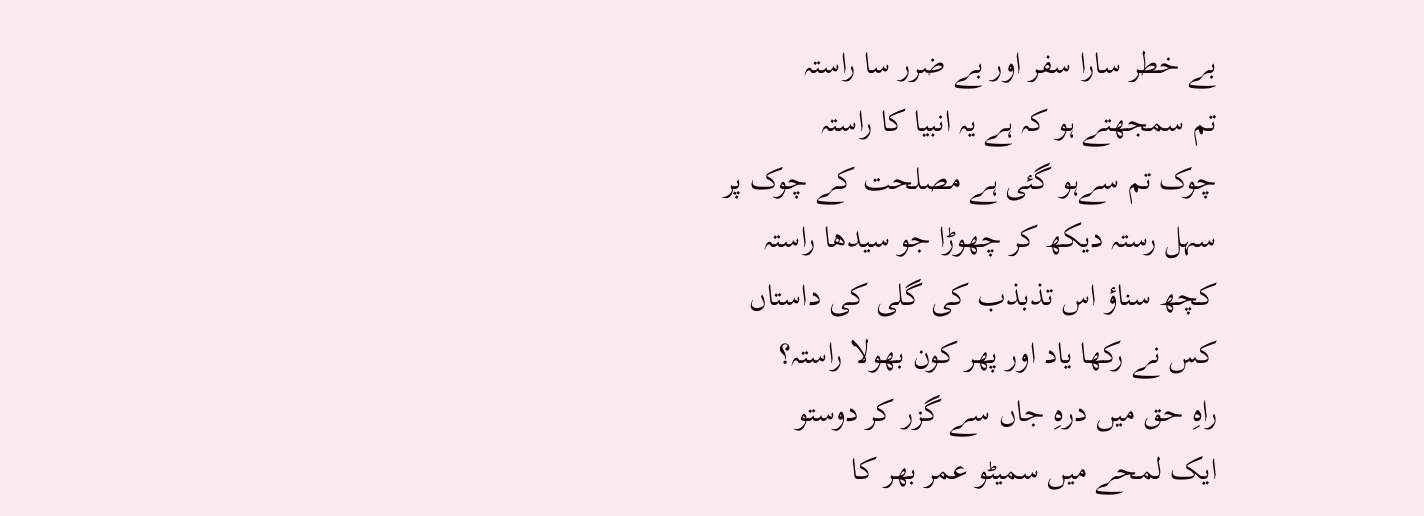بے خطر سارا سفر اور بے ضرر سا راستہ
تم سمجھتے ہو کہ ہے یہ انبیا کا راستہ
چوک تم سےہو گئی ہے مصلحت کے چوک پر
سہل رستہ دیکھ کر چھوڑا جو سیدھا راستہ
کچھ سناؤ اس تذبذب کی گلی کی داستاں
کس نے رکھا یاد اور پھر کون بھولا راستہ؟
راہِ حق میں درہِ جاں سے گزر کر دوستو
ایک لمحے میں سمیٹو عمر بھر کا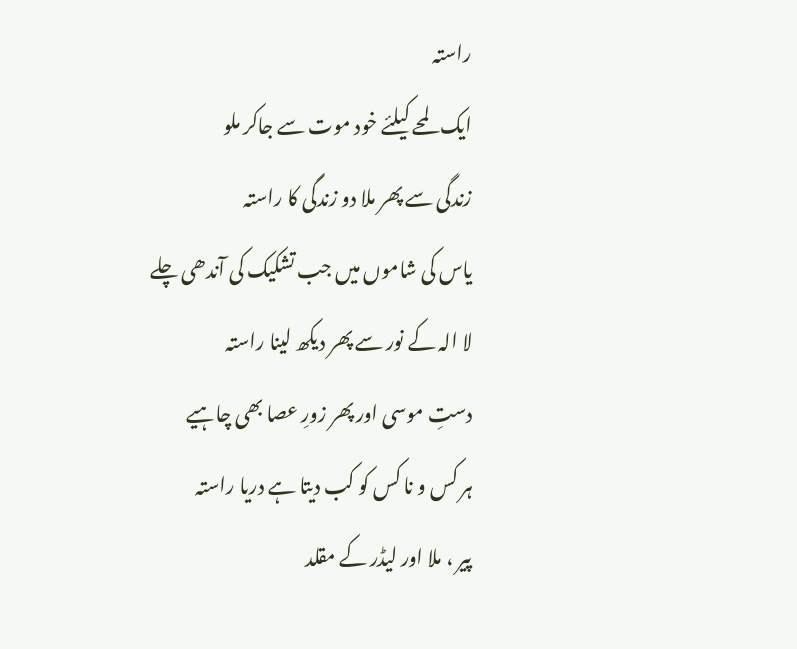راستہ
ایک لمحے کیلئے خود موت سے جاکر ملو
زندگی سے پھر ملا دو زندگی کا راستہ
یاس کی شاموں میں جب تشکیک کی آندھی چلے
لا الہ کے نور سے پھر دیکھ لینا راستہ
دستِ موسی اور پھر زورِ عصا بھی چاہیے
ہر کس و نا کس کو کب دیتا ہے دریا راستہ
پیر ، ملا اور لیڈر کے مقلد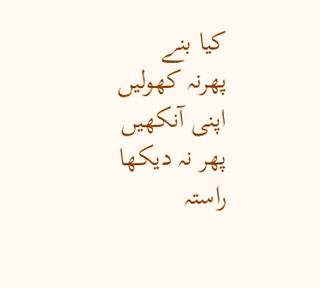کیا بنے
پھرنہ کھولیں اپنی آنکھیں پھر نہ دیکھا راستہ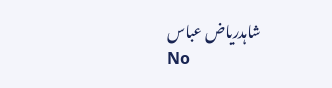شاہدریاض عباس
No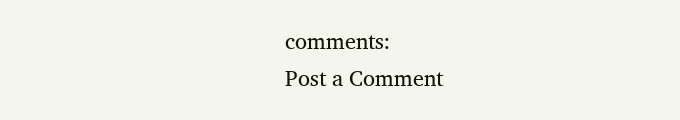comments:
Post a Comment